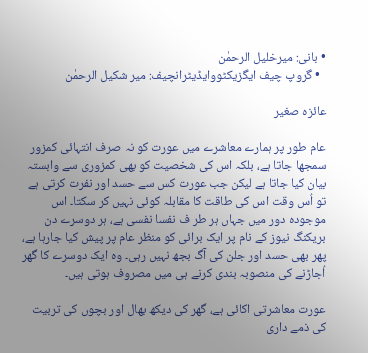• بانی: میرخلیل الرحمٰن
  • گروپ چیف ایگزیکٹووایڈیٹرانچیف: میر شکیل الرحمٰن

عائزہ صغیر

عام طور پر ہمارے معاشرے میں عورت کو نہ صرف انتہائی کمزور سمجھا جاتا ہے، بلکہ اس کی شخصیت کو بھی کمزوری سے وابستہ بیان کیا جاتا ہے لیکن جب عورت کس سے حسد اور نفرت کرتی ہے تو اُس وقت اس کی طاقت کا مقابلہ کوئی نہیں کر سکتا۔ اس موجودہ دور میں جہاں ہر طر ف نفسا نفسی ہے، ہر دوسرے دن بریکنگ نیوز کے نام پر ایک برائی کو منظر عام پر پیش کیا جارہا ہے، پھر بھی حسد اور جلن کی آگ بجھ نہیں رہی۔ وہ ایک دوسرے کا گھر اُجاڑنے کی منصوبہ بندی کرنے ہی میں مصروف ہوتی ہیں۔

عورت معاشرتی اکائی ہے، گھر کی دیکھ بھال اور بچوں کی تربیت کی ذمے داری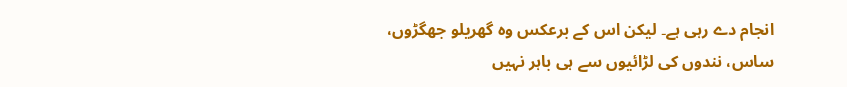انجام دے رہی ہے۔ لیکن اس کے برعکس وہ گھریلو جھگڑوں، ساس، نندوں کی لڑائیوں سے ہی باہر نہیں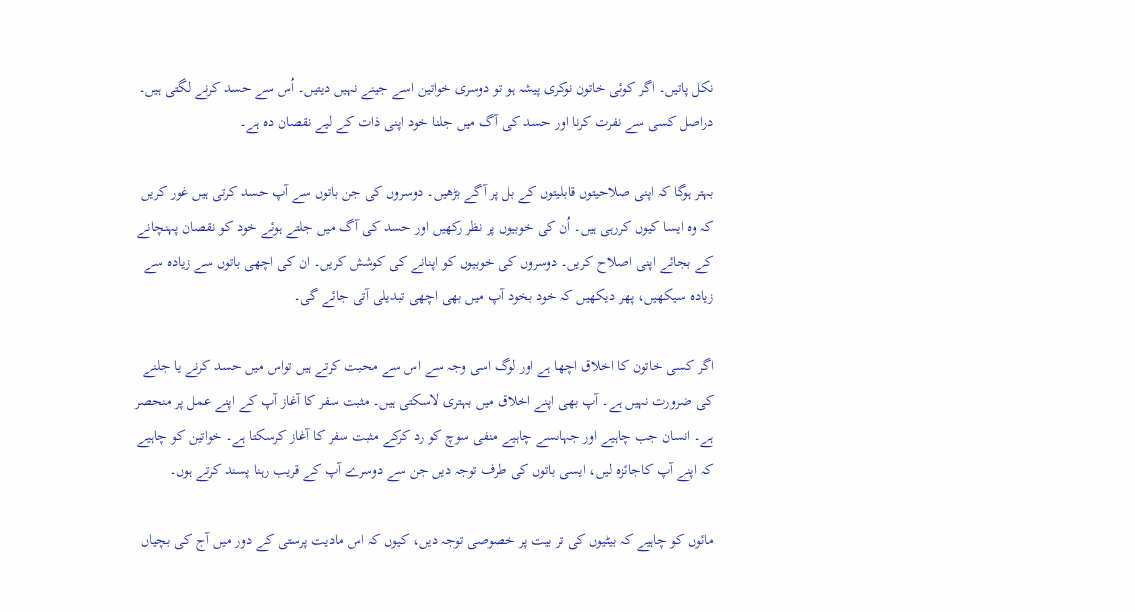نکل پاتیں۔ اگر کوئی خاتون نوکری پیشہ ہو تو دوسری خواتین اسے جینے نہیں دیتیں۔ اُس سے حسد کرنے لگتی ہیں۔ دراصل کسی سے نفرت کرنا اور حسد کی آگ میں جلنا خود اپنی ذات کے لیے نقصان دہ ہے۔

بہتر ہوگا کہ اپنی صلاحیتوں قابلیتوں کے بل پر آگے بڑھیں۔ دوسروں کی جن باتوں سے آپ حسد کرتی ہیں غور کریں کہ وہ ایسا کیوں کررہی ہیں۔ اُن کی خوبیوں پر نظر رکھیں اور حسد کی آگ میں جلتے ہوئے خود کو نقصان پہنچانے کے بجائے اپنی اصلاح کریں۔ دوسروں کی خوبیوں کو اپنانے کی کوشش کریں۔ ان کی اچھی باتوں سے زیادہ سے زیادہ سیکھیں، پھر دیکھیں کہ خود بخود آپ میں بھی اچھی تبدیلی آتی جائے گی۔

اگر کسی خاتون کا اخلاق اچھا ہے اور لوگ اسی وجہ سے اس سے محبت کرتے ہیں تواس میں حسد کرنے یا جلنے کی ضرورت نہیں ہے۔ آپ بھی اپنے اخلاق میں بہتری لاسکتی ہیں۔ مثبت سفر کا آغاز آپ کے اپنے عمل پر منحصر ہے۔ انسان جب چاہیے اور جہاںسے چاہیے منفی سوچ کو رد کرکے مثبت سفر کا آغاز کرسکتا ہے۔ خواتین کو چاہیے کہ اپنے آپ کاجائزہ لیں، ایسی باتوں کی طرف توجہ دیں جن سے دوسرے آپ کے قریب رہنا پسند کرتے ہوں۔

مائوں کو چاہیے کہ بیٹیوں کی تر بیت پر خصوصی توجہ دیں، کیوں کہ اس مادیت پرستی کے دور میں آج کی بچیاں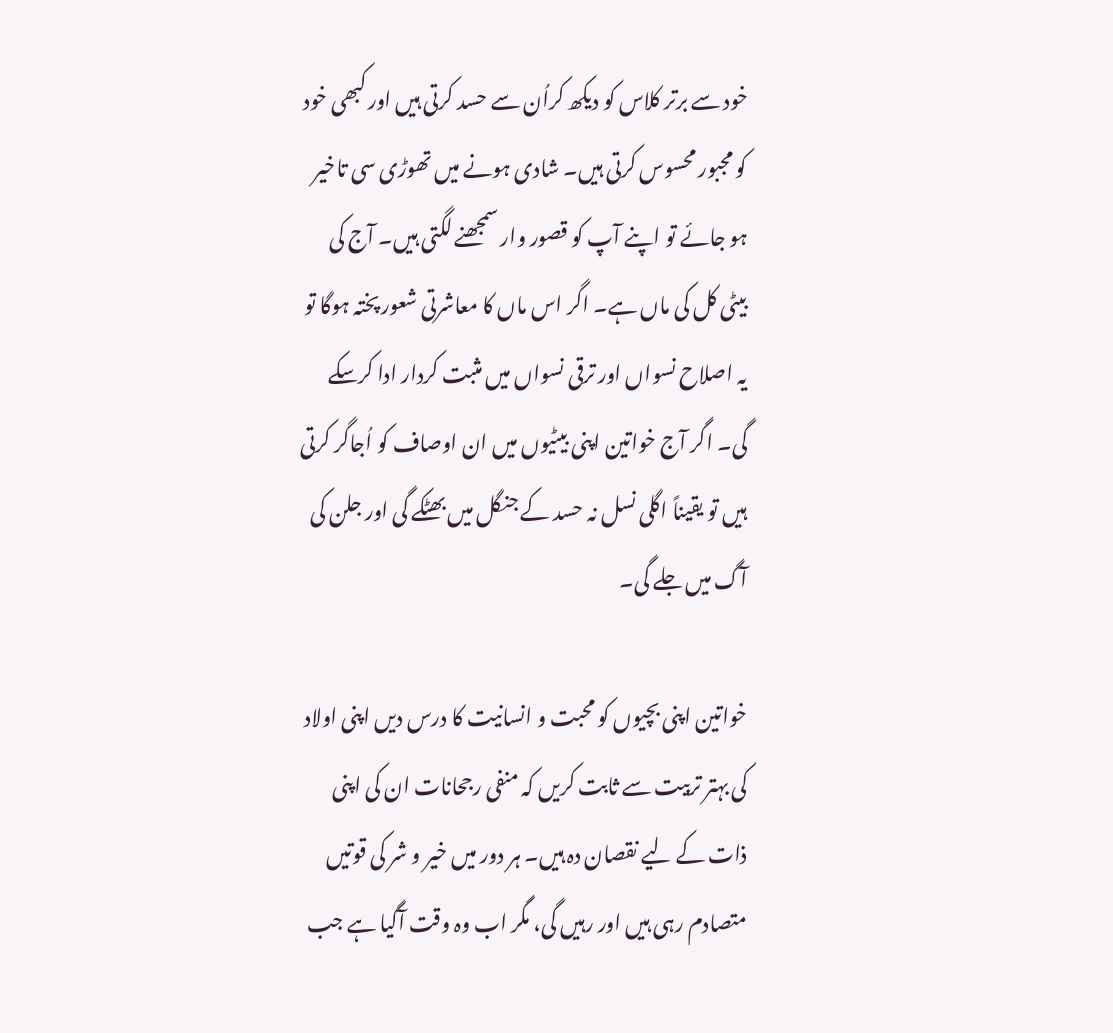خود سے برتر کلاس کو دیکھ کراُن سے حسد کرتی ہیں اور کبھی خود کو مجبور محسوس کرتی ہیں۔ شادی ہونے میں تھوڑی سی تاخیر ہو جائے تو اپنے آپ کو قصور وار سمجھنے لگتی ہیں۔ آج کی بیٹی کل کی ماں ہے۔ اگر اس ماں کا معاشرتی شعور پختہ ہوگا تو یہ اصلاح نسواں اور ترقی نسواں میں مثبت کردار ادا کرسکے گی۔ اگر آج خواتین اپنی بیٹیوں میں ان اوصاف کو اُجاگر کرتی ہیں تو یقیناً اگلی نسل نہ حسد کے جنگل میں بھٹکے گی اور جلن کی آگ میں جلے گی۔

خواتین اپنی بچیوں کو محبت و انسانیت کا درس دیں اپنی اولاد کی بہتر تربیت سے ثابت کریں کہ منفی رجحانات ان کی اپنی ذات کے لیے نقصان دہ ہیں۔ ہر دور میں خیر و شر کی قوتیں متصادم رہی ہیں اور رہیں گی، مگر اب وہ وقت آگیا ہے جب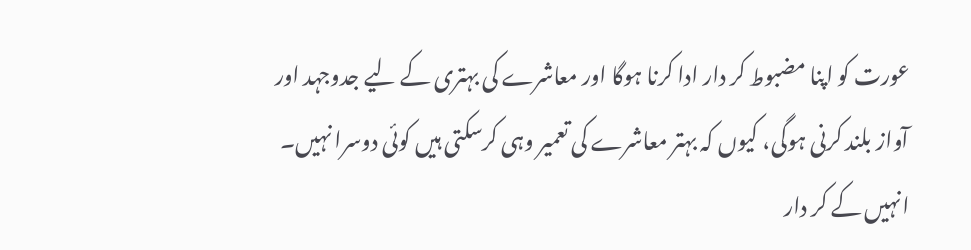عورت کو اپنا مضبوط کر دار ادا کرنا ہوگا اور معاشرے کی بہتری کے لیے جدوجہد اور آواز بلند کرنی ہوگی، کیوں کہ بہتر معاشرے کی تعمیر وہی کرسکتی ہیں کوئی دوسرا نہیں۔ انہیں کے کر دار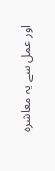اور عمل سے یہ معاشرہ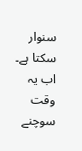سنوار سکتا ہے۔ اب یہ وقت سوچنے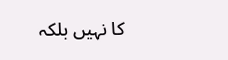کا نہیں بلکہ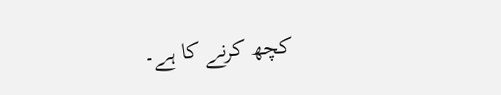کچھ کرنے کا ہے۔